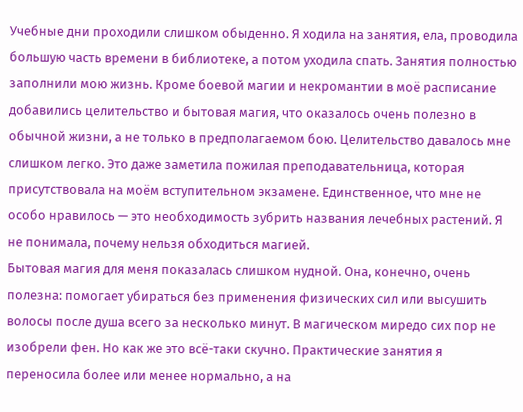Учебные дни проходили слишком обыденно. Я ходила на занятия, ела, проводила большую часть времени в библиотеке, а потом уходила спать. Занятия полностью заполнили мою жизнь. Кроме боевой магии и некромантии в моё расписание добавились целительство и бытовая магия, что оказалось очень полезно в обычной жизни, а не только в предполагаемом бою. Целительство давалось мне слишком легко. Это даже заметила пожилая преподавательница, которая присутствовала на моём вступительном экзамене. Единственное, что мне не особо нравилось — это необходимость зубрить названия лечебных растений. Я не понимала, почему нельзя обходиться магией.
Бытовая магия для меня показалась слишком нудной. Она, конечно, очень полезна: помогает убираться без применения физических сил или высушить волосы после душа всего за несколько минут. В магическом миредо сих пор не изобрели фен. Но как же это всё-таки скучно. Практические занятия я переносила более или менее нормально, а на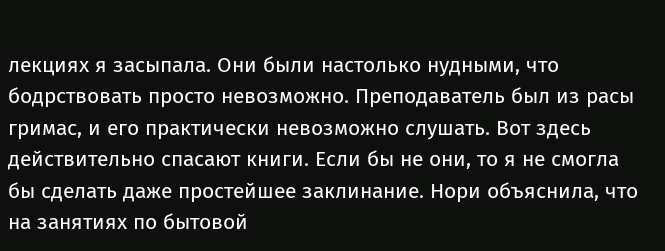лекциях я засыпала. Они были настолько нудными, что бодрствовать просто невозможно. Преподаватель был из расы гримас, и его практически невозможно слушать. Вот здесь действительно спасают книги. Если бы не они, то я не смогла бы сделать даже простейшее заклинание. Нори объяснила, что на занятиях по бытовой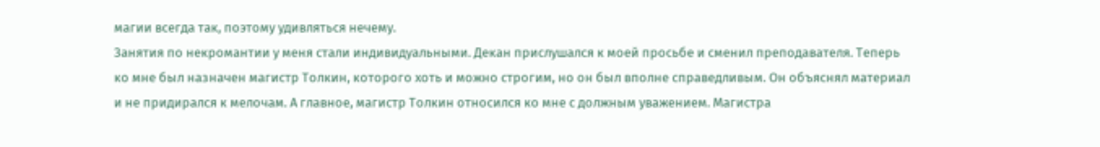магии всегда так, поэтому удивляться нечему.
Занятия по некромантии у меня стали индивидуальными. Декан прислушался к моей просьбе и сменил преподавателя. Теперь ко мне был назначен магистр Толкин, которого хоть и можно строгим, но он был вполне справедливым. Он объяснял материал и не придирался к мелочам. А главное, магистр Толкин относился ко мне с должным уважением. Магистра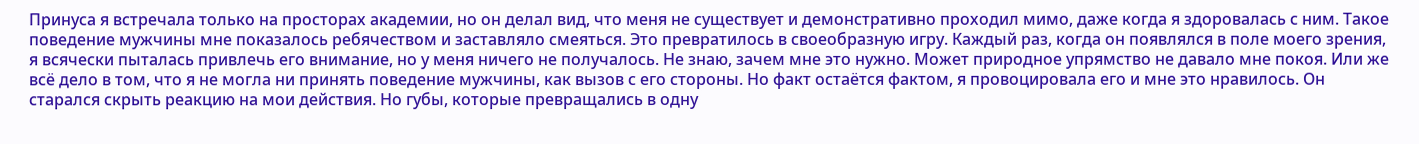Принуса я встречала только на просторах академии, но он делал вид, что меня не существует и демонстративно проходил мимо, даже когда я здоровалась с ним. Такое поведение мужчины мне показалось ребячеством и заставляло смеяться. Это превратилось в своеобразную игру. Каждый раз, когда он появлялся в поле моего зрения, я всячески пыталась привлечь его внимание, но у меня ничего не получалось. Не знаю, зачем мне это нужно. Может природное упрямство не давало мне покоя. Или же всё дело в том, что я не могла ни принять поведение мужчины, как вызов с его стороны. Но факт остаётся фактом, я провоцировала его и мне это нравилось. Он старался скрыть реакцию на мои действия. Но губы, которые превращались в одну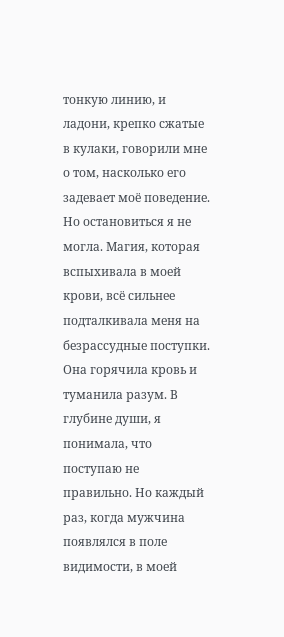тонкую линию, и ладони, крепко сжатые в кулаки, говорили мне о том, насколько его задевает моё поведение. Но остановиться я не могла. Магия, которая вспыхивала в моей крови, всё сильнее подталкивала меня на безрассудные поступки. Она горячила кровь и туманила разум. В глубине души, я понимала, что поступаю не правильно. Но каждый раз, когда мужчина появлялся в поле видимости, в моей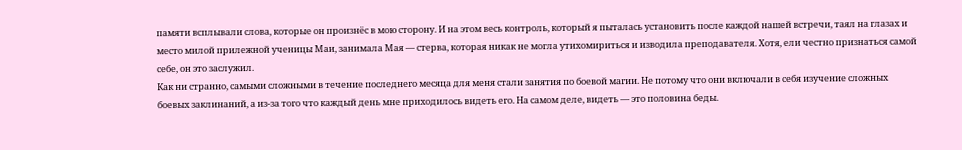памяти всплывали слова, которые он произнёс в мою сторону. И на этом весь контроль, который я пыталась установить после каждой нашей встречи, таял на глазах и место милой прилежной ученицы Маи, занимала Мая — стерва, которая никак не могла утихомириться и изводила преподавателя. Хотя, ели честно признаться самой себе, он это заслужил.
Как ни странно, самыми сложными в течение последнего месяца для меня стали занятия по боевой магии. Не потому что они включали в себя изучение сложных боевых заклинаний, а из-за того что каждый день мне приходилось видеть его. На самом деле, видеть — это половина беды.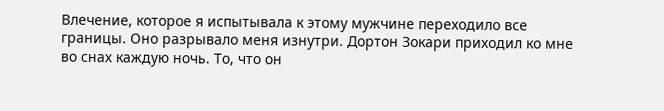Влечение, которое я испытывала к этому мужчине переходило все границы. Оно разрывало меня изнутри. Дортон Зокари приходил ко мне во снах каждую ночь. То, что он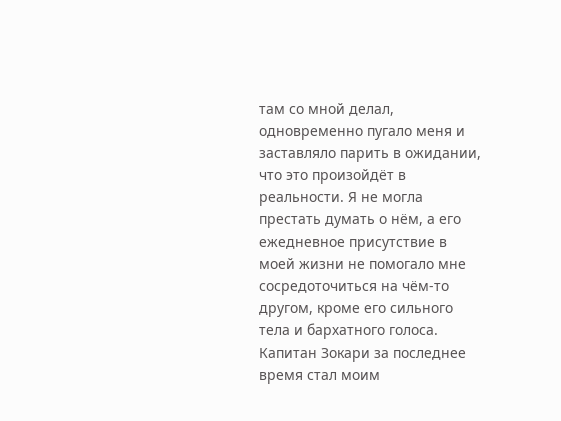там со мной делал, одновременно пугало меня и заставляло парить в ожидании, что это произойдёт в реальности. Я не могла престать думать о нём, а его ежедневное присутствие в моей жизни не помогало мне сосредоточиться на чём-то другом, кроме его сильного тела и бархатного голоса. Капитан Зокари за последнее время стал моим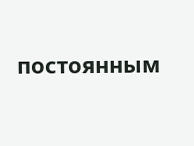постоянным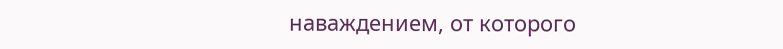наваждением, от которого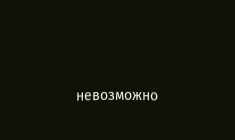невозможно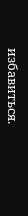избавиться.